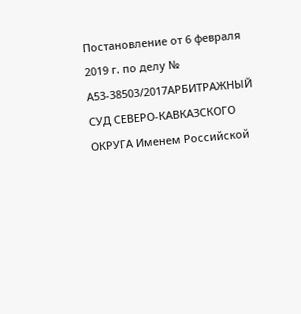Постановление от 6 февраля 2019 г. по делу № А53-38503/2017АРБИТРАЖНЫЙ СУД СЕВЕРО-КАВКАЗСКОГО ОКРУГА Именем Российской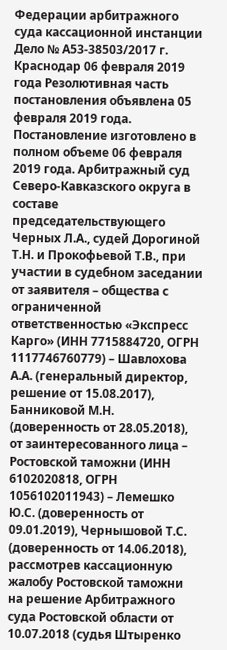Федерации арбитражного суда кассационной инстанции Дело № А53-38503/2017 г. Краснодар 06 февраля 2019 года Резолютивная часть постановления объявлена 05 февраля 2019 года. Постановление изготовлено в полном объеме 06 февраля 2019 года. Арбитражный суд Северо-Кавказского округа в составе председательствующего Черных Л.А., судей Дорогиной Т.Н. и Прокофьевой Т.В., при участии в судебном заседании от заявителя – общества с ограниченной ответственностью «Экспресс Карго» (ИНН 7715884720, ОГРН 1117746760779) – Шавлохова А.А. (генеральный директор, решение от 15.08.2017), Банниковой М.Н. (доверенность от 28.05.2018), от заинтересованного лица – Ростовской таможни (ИНН 6102020818, ОГРН 1056102011943) – Лемешко Ю.С. (доверенность от 09.01.2019), Чернышовой Т.С. (доверенность от 14.06.2018), рассмотрев кассационную жалобу Ростовской таможни на решение Арбитражного суда Ростовской области от 10.07.2018 (судья Штыренко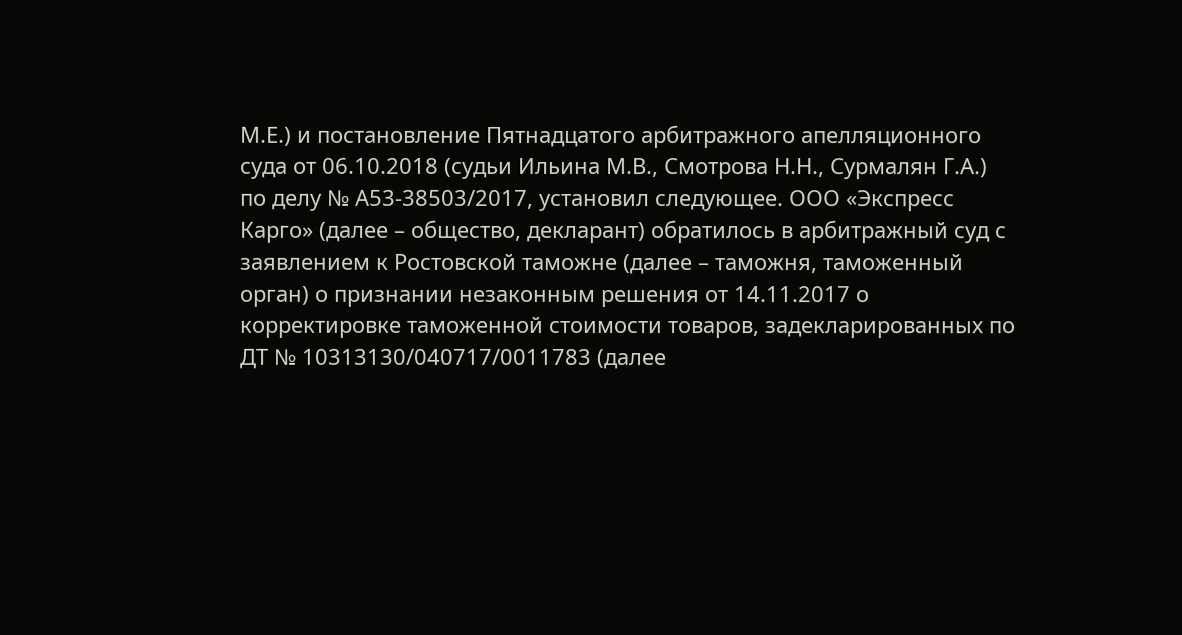М.Е.) и постановление Пятнадцатого арбитражного апелляционного суда от 06.10.2018 (судьи Ильина М.В., Смотрова Н.Н., Сурмалян Г.А.) по делу № А53-38503/2017, установил следующее. ООО «Экспресс Карго» (далее – общество, декларант) обратилось в арбитражный суд с заявлением к Ростовской таможне (далее – таможня, таможенный орган) о признании незаконным решения от 14.11.2017 о корректировке таможенной стоимости товаров, задекларированных по ДТ № 10313130/040717/0011783 (далее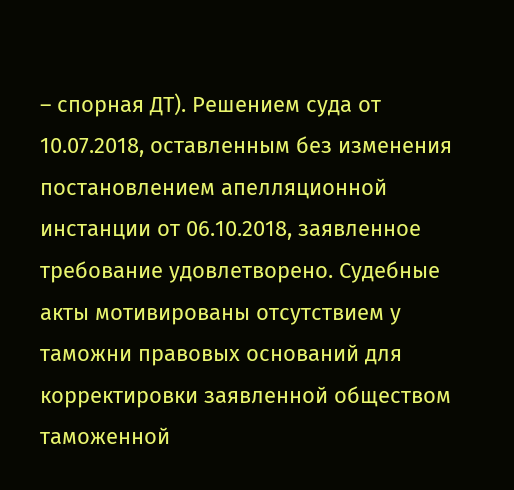– спорная ДТ). Решением суда от 10.07.2018, оставленным без изменения постановлением апелляционной инстанции от 06.10.2018, заявленное требование удовлетворено. Судебные акты мотивированы отсутствием у таможни правовых оснований для корректировки заявленной обществом таможенной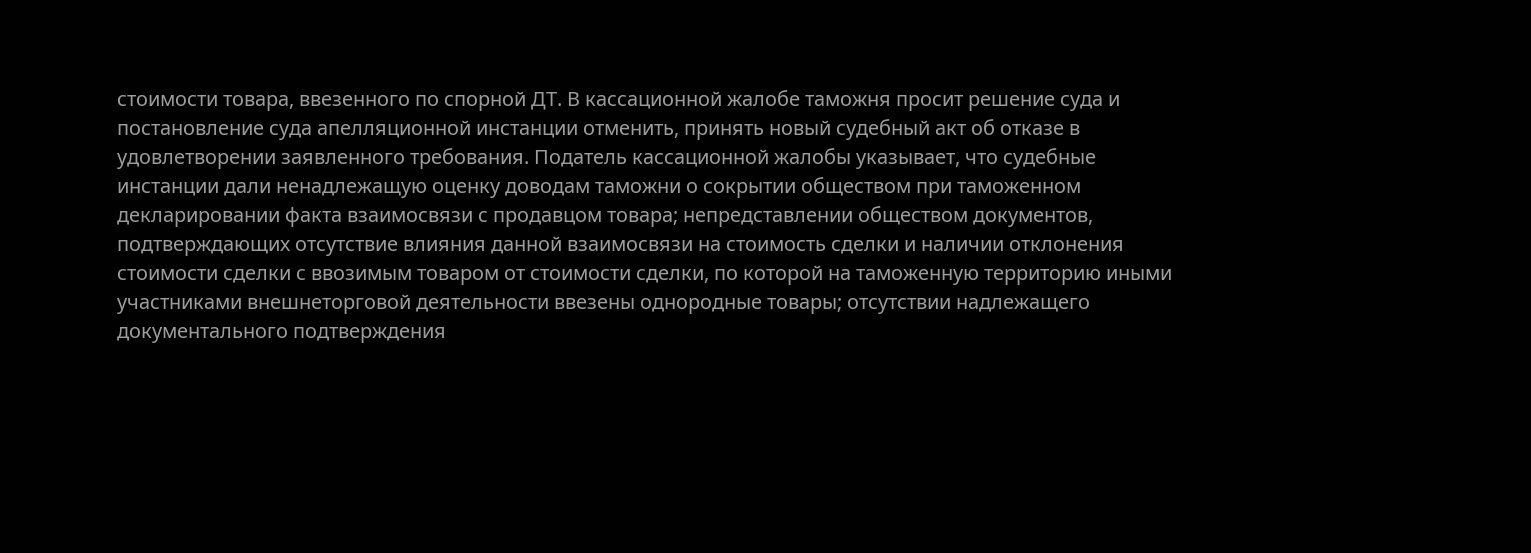стоимости товара, ввезенного по спорной ДТ. В кассационной жалобе таможня просит решение суда и постановление суда апелляционной инстанции отменить, принять новый судебный акт об отказе в удовлетворении заявленного требования. Податель кассационной жалобы указывает, что судебные инстанции дали ненадлежащую оценку доводам таможни о сокрытии обществом при таможенном декларировании факта взаимосвязи с продавцом товара; непредставлении обществом документов, подтверждающих отсутствие влияния данной взаимосвязи на стоимость сделки и наличии отклонения стоимости сделки с ввозимым товаром от стоимости сделки, по которой на таможенную территорию иными участниками внешнеторговой деятельности ввезены однородные товары; отсутствии надлежащего документального подтверждения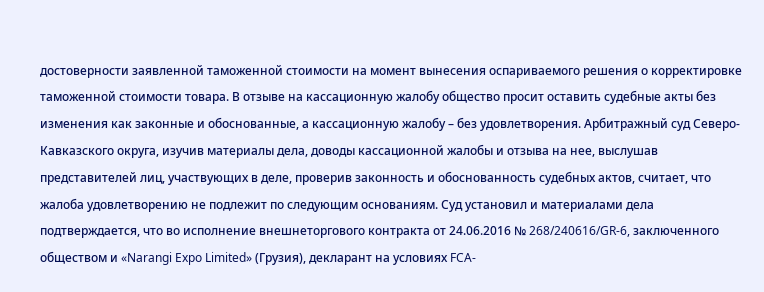достоверности заявленной таможенной стоимости на момент вынесения оспариваемого решения о корректировке таможенной стоимости товара. В отзыве на кассационную жалобу общество просит оставить судебные акты без изменения как законные и обоснованные, а кассационную жалобу – без удовлетворения. Арбитражный суд Северо-Кавказского округа, изучив материалы дела, доводы кассационной жалобы и отзыва на нее, выслушав представителей лиц, участвующих в деле, проверив законность и обоснованность судебных актов, считает, что жалоба удовлетворению не подлежит по следующим основаниям. Суд установил и материалами дела подтверждается, что во исполнение внешнеторгового контракта от 24.06.2016 № 268/240616/GR-6, заключенного обществом и «Narangi Expo Limited» (Грузия), декларант на условиях FCA-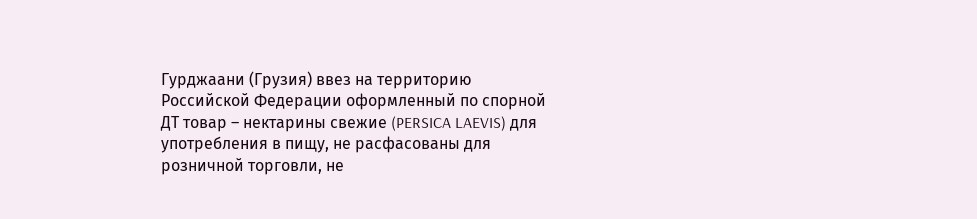Гурджаани (Грузия) ввез на территорию Российской Федерации оформленный по спорной ДТ товар – нектарины свежие (PERSICA LAEVIS) для употребления в пищу, не расфасованы для розничной торговли, не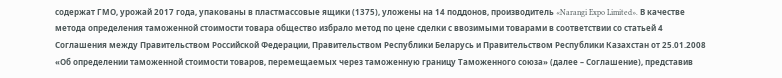содержат ГМО, урожай 2017 года, упакованы в пластмассовые ящики (1375), уложены на 14 поддонов, производитель «Narangi Expo Limited». В качестве метода определения таможенной стоимости товара общество избрало метод по цене сделки с ввозимыми товарами в соответствии со статьей 4 Соглашения между Правительством Российской Федерации, Правительством Республики Беларусь и Правительством Республики Казахстан от 25.01.2008 «Об определении таможенной стоимости товаров, перемещаемых через таможенную границу Таможенного союза» (далее – Соглашение), представив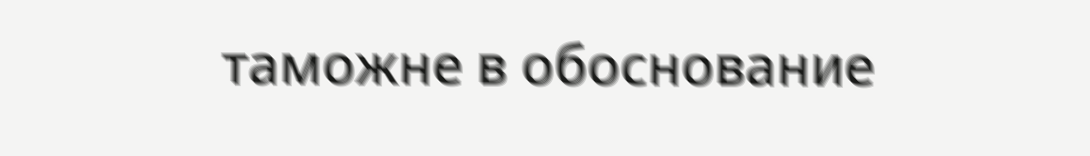таможне в обоснование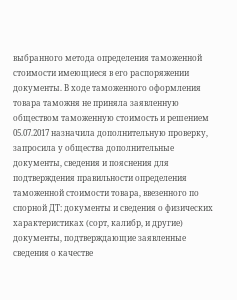выбранного метода определения таможенной стоимости имеющиеся в его распоряжении документы. В ходе таможенного оформления товара таможня не приняла заявленную обществом таможенную стоимость и решением 05.07.2017 назначила дополнительную проверку, запросила у общества дополнительные документы, сведения и пояснения для подтверждения правильности определения таможенной стоимости товара, ввезенного по спорной ДТ: документы и сведения о физических характеристиках (сорт, калибр, и другие) документы, подтверждающие заявленные сведения о качестве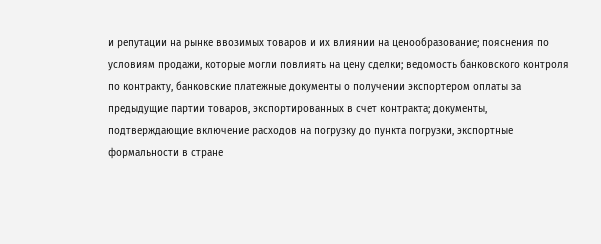и репутации на рынке ввозимых товаров и их влиянии на ценообразование; пояснения по условиям продажи, которые могли повлиять на цену сделки; ведомость банковского контроля по контракту, банковские платежные документы о получении экспортером оплаты за предыдущие партии товаров, экспортированных в счет контракта; документы, подтверждающие включение расходов на погрузку до пункта погрузки, экспортные формальности в стране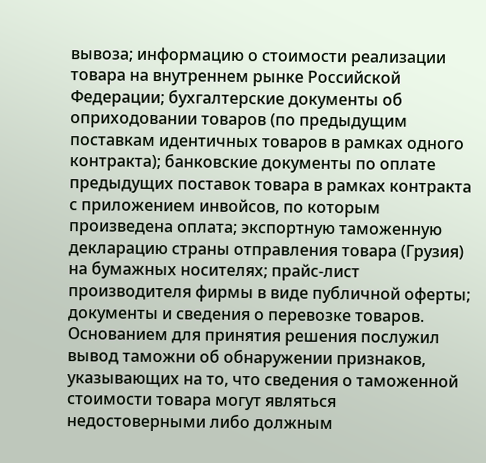вывоза; информацию о стоимости реализации товара на внутреннем рынке Российской Федерации; бухгалтерские документы об оприходовании товаров (по предыдущим поставкам идентичных товаров в рамках одного контракта); банковские документы по оплате предыдущих поставок товара в рамках контракта с приложением инвойсов, по которым произведена оплата; экспортную таможенную декларацию страны отправления товара (Грузия) на бумажных носителях; прайс-лист производителя фирмы в виде публичной оферты; документы и сведения о перевозке товаров. Основанием для принятия решения послужил вывод таможни об обнаружении признаков, указывающих на то, что сведения о таможенной стоимости товара могут являться недостоверными либо должным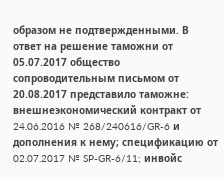образом не подтвержденными. В ответ на решение таможни от 05.07.2017 общество сопроводительным письмом от 20.08.2017 представило таможне: внешнеэкономический контракт от 24.06.2016 № 268/240616/GR-6 и дополнения к нему; спецификацию от 02.07.2017 № SP-GR-6/11; инвойс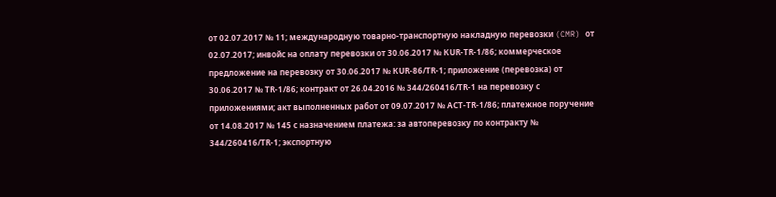от 02.07.2017 № 11; международную товарно-транспортную накладную перевозки (CMR) от 02.07.2017; инвойс на оплату перевозки от 30.06.2017 № КUR-ТR-1/86; коммерческое предложение на перевозку от 30.06.2017 № КUR-86/ТR-1; приложение (перевозка) от 30.06.2017 № ТR-1/86; контракт от 26.04.2016 № 344/260416/ТR-1 на перевозку с приложениями; акт выполненных работ от 09.07.2017 № АСТ-ТR-1/86; платежное поручение от 14.08.2017 № 145 с назначением платежа: за автоперевозку по контракту № 344/260416/ТR-1; экспортную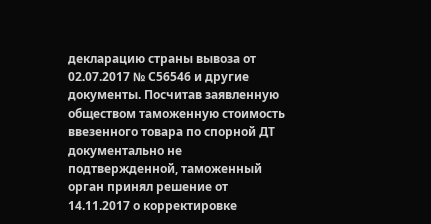декларацию страны вывоза от 02.07.2017 № С56546 и другие документы. Посчитав заявленную обществом таможенную стоимость ввезенного товара по спорной ДТ документально не подтвержденной, таможенный орган принял решение от 14.11.2017 о корректировке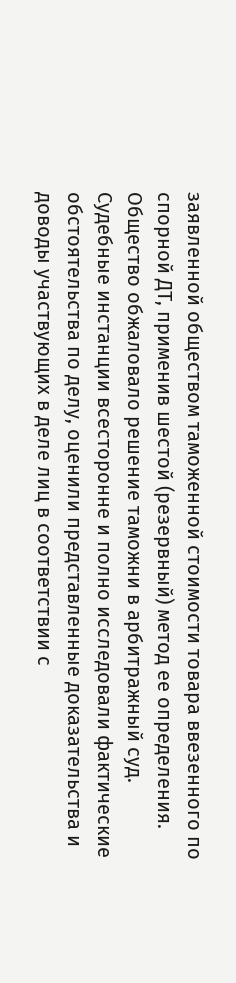заявленной обществом таможенной стоимости товара ввезенного по спорной ДТ, применив шестой (резервный) метод ее определения. Общество обжаловало решение таможни в арбитражный суд. Судебные инстанции всесторонне и полно исследовали фактические обстоятельства по делу, оценили представленные доказательства и доводы участвующих в деле лиц в соответствии с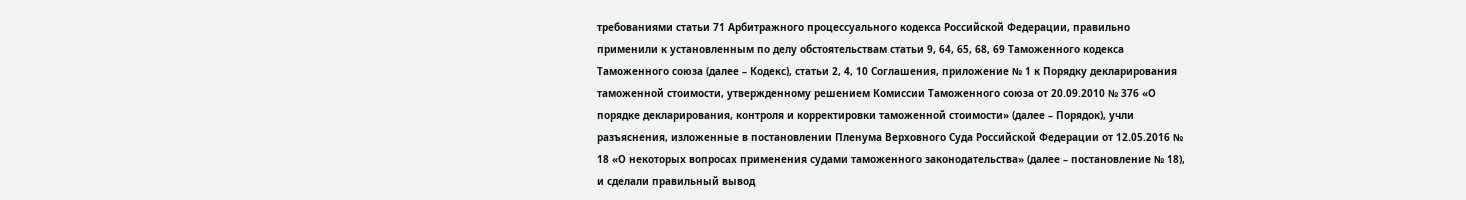требованиями статьи 71 Арбитражного процессуального кодекса Российской Федерации, правильно применили к установленным по делу обстоятельствам статьи 9, 64, 65, 68, 69 Таможенного кодекса Таможенного союза (далее – Кодекс), статьи 2, 4, 10 Соглашения, приложение № 1 к Порядку декларирования таможенной стоимости, утвержденному решением Комиссии Таможенного союза от 20.09.2010 № 376 «О порядке декларирования, контроля и корректировки таможенной стоимости» (далее – Порядок), учли разъяснения, изложенные в постановлении Пленума Верховного Суда Российской Федерации от 12.05.2016 № 18 «О некоторых вопросах применения судами таможенного законодательства» (далее – постановление № 18), и сделали правильный вывод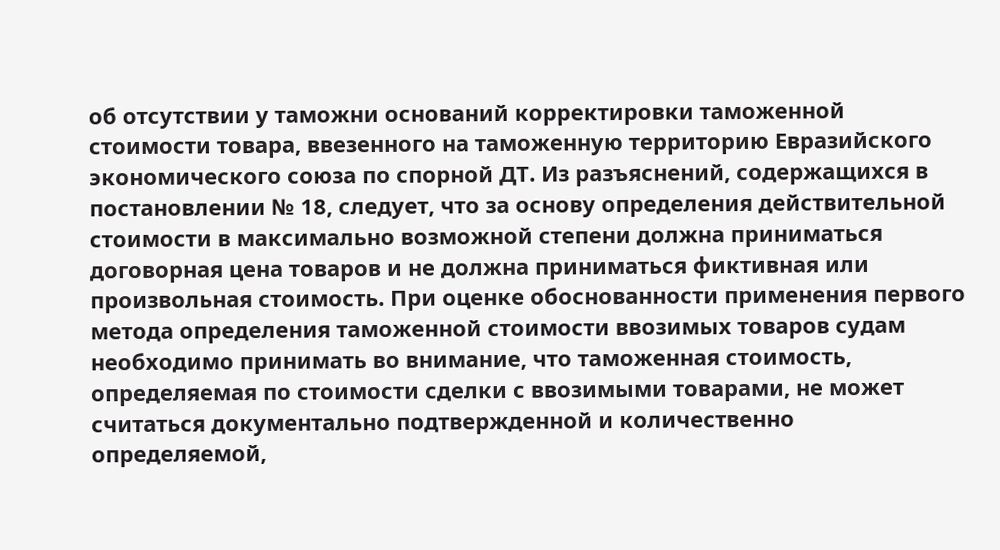об отсутствии у таможни оснований корректировки таможенной стоимости товара, ввезенного на таможенную территорию Евразийского экономического союза по спорной ДТ. Из разъяснений, содержащихся в постановлении № 18, следует, что за основу определения действительной стоимости в максимально возможной степени должна приниматься договорная цена товаров и не должна приниматься фиктивная или произвольная стоимость. При оценке обоснованности применения первого метода определения таможенной стоимости ввозимых товаров судам необходимо принимать во внимание, что таможенная стоимость, определяемая по стоимости сделки с ввозимыми товарами, не может считаться документально подтвержденной и количественно определяемой,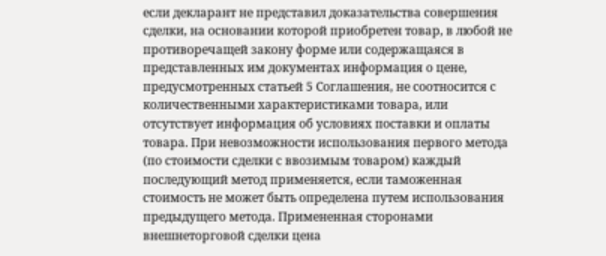если декларант не представил доказательства совершения сделки, на основании которой приобретен товар, в любой не противоречащей закону форме или содержащаяся в представленных им документах информация о цене, предусмотренных статьей 5 Соглашения, не соотносится с количественными характеристиками товара, или отсутствует информация об условиях поставки и оплаты товара. При невозможности использования первого метода (по стоимости сделки с ввозимым товаром) каждый последующий метод применяется, если таможенная стоимость не может быть определена путем использования предыдущего метода. Примененная сторонами внешнеторговой сделки цена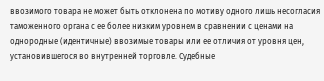ввозимого товара не может быть отклонена по мотиву одного лишь несогласия таможенного органа с ее более низким уровнем в сравнении с ценами на однородные (идентичные) ввозимые товары или ее отличия от уровня цен, установившегося во внутренней торговле. Судебные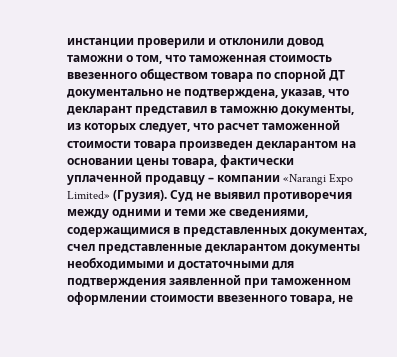инстанции проверили и отклонили довод таможни о том, что таможенная стоимость ввезенного обществом товара по спорной ДТ документально не подтверждена, указав, что декларант представил в таможню документы, из которых следует, что расчет таможенной стоимости товара произведен декларантом на основании цены товара, фактически уплаченной продавцу – компании «Narangi Expo Limited» (Грузия). Суд не выявил противоречия между одними и теми же сведениями, содержащимися в представленных документах, счел представленные декларантом документы необходимыми и достаточными для подтверждения заявленной при таможенном оформлении стоимости ввезенного товара, не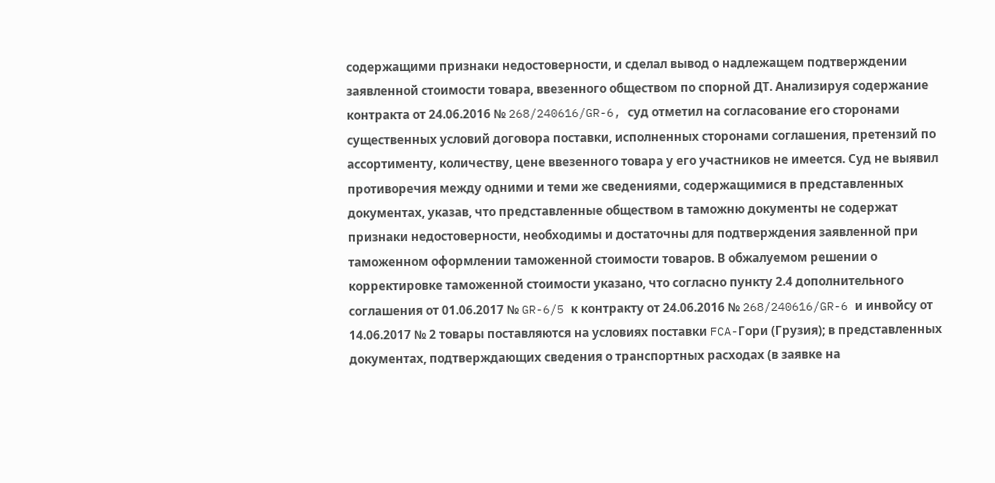содержащими признаки недостоверности, и сделал вывод о надлежащем подтверждении заявленной стоимости товара, ввезенного обществом по спорной ДТ. Анализируя содержание контракта от 24.06.2016 № 268/240616/GR-6, суд отметил на согласование его сторонами существенных условий договора поставки, исполненных сторонами соглашения, претензий по ассортименту, количеству, цене ввезенного товара у его участников не имеется. Суд не выявил противоречия между одними и теми же сведениями, содержащимися в представленных документах, указав, что представленные обществом в таможню документы не содержат признаки недостоверности, необходимы и достаточны для подтверждения заявленной при таможенном оформлении таможенной стоимости товаров. В обжалуемом решении о корректировке таможенной стоимости указано, что согласно пункту 2.4 дополнительного соглашения от 01.06.2017 № GR-6/5 к контракту от 24.06.2016 № 268/240616/GR-6 и инвойсу от 14.06.2017 № 2 товары поставляются на условиях поставки FCA-Гори (Грузия); в представленных документах, подтверждающих сведения о транспортных расходах (в заявке на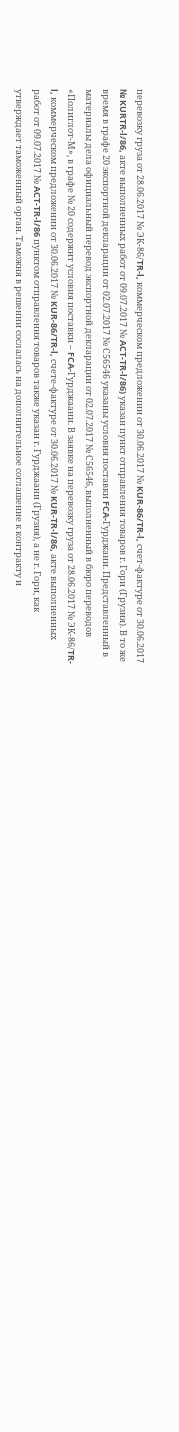перевозку груза от 28.06.2017 № ЭK-86/TR-l, коммерческом предложении от 30.06.2017 № KUR-86/TR-l, счет-фактуре от 30.06.2017 № KURTR-l/86, акте выполненных работ от 09.07.2017 № ACT-TR-l/86) указан пункт отправления товаров г. Гори (Грузия). В то же время в графе 20 экспортной декларации от 02.07.2017 № С56546 указаны условия поставки FCA-Гурджани. Представленный в материалы дела официальный перевод экспортной декларации от 02.07.2017 № С56546, выполненный в бюро переводов «Полиглот-М», в графе № 20 содержит условия поставки – FCA-Гурджаани. В заявке на перевозку груза от 28.06.2017 № ЭK-86/TR-l, коммерческом предложении от 30.06.2017 № KUR-86/TR-l, счете-фактуре от 30.06.2017 № KUR-TR-l/86, акте выполненных работ от 09.07.2017 № ACT-TR-l/86 пунктом отправления товаров также указан г. Гурджаани (Грузия), а не г. Гори, как утверждает таможенный орган. Таможня в решении сослалась на дополнительное соглашение к контракту и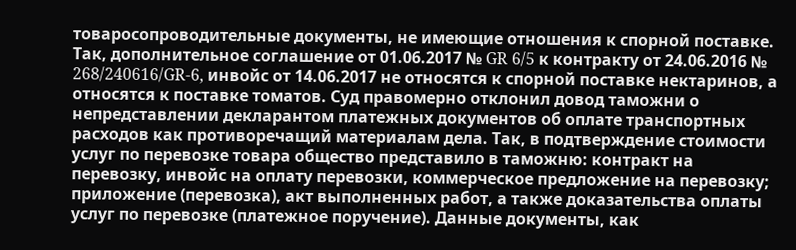товаросопроводительные документы, не имеющие отношения к спорной поставке. Так, дополнительное соглашение от 01.06.2017 № GR 6/5 к контракту от 24.06.2016 № 268/240616/GR-6, инвойс от 14.06.2017 не относятся к спорной поставке нектаринов, а относятся к поставке томатов. Суд правомерно отклонил довод таможни о непредставлении декларантом платежных документов об оплате транспортных расходов как противоречащий материалам дела. Так, в подтверждение стоимости услуг по перевозке товара общество представило в таможню: контракт на перевозку, инвойс на оплату перевозки, коммерческое предложение на перевозку; приложение (перевозка), акт выполненных работ, а также доказательства оплаты услуг по перевозке (платежное поручение). Данные документы, как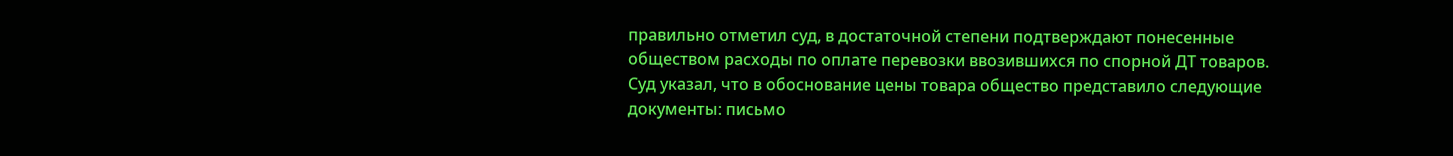правильно отметил суд, в достаточной степени подтверждают понесенные обществом расходы по оплате перевозки ввозившихся по спорной ДТ товаров. Суд указал, что в обоснование цены товара общество представило следующие документы: письмо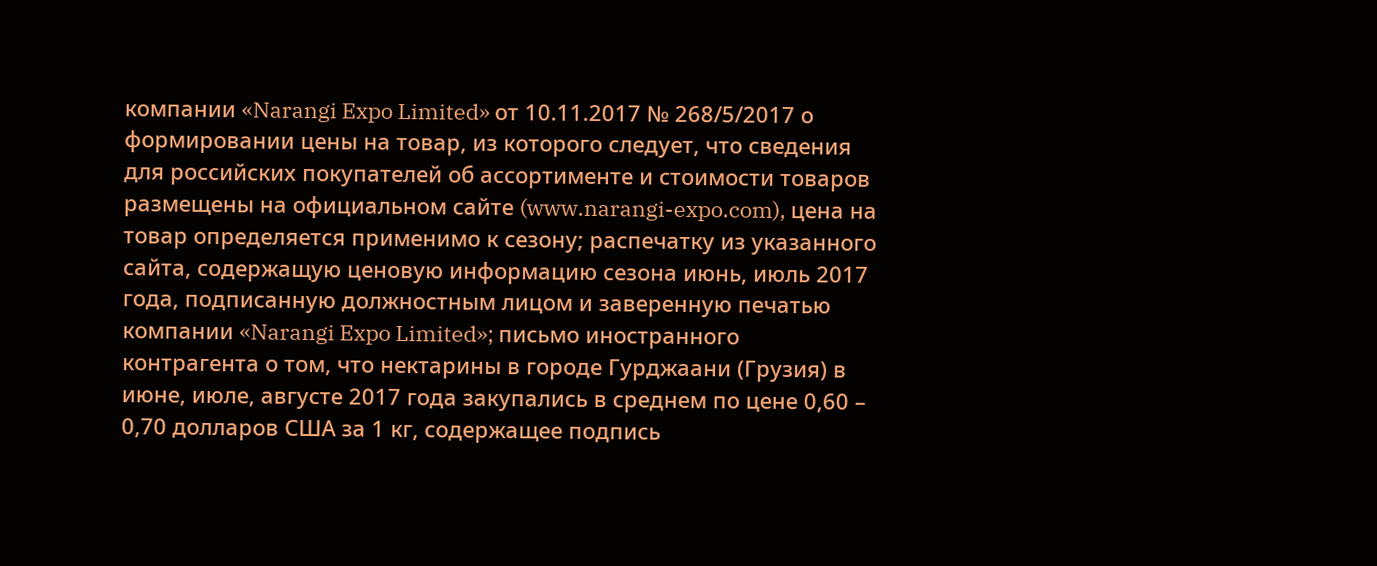компании «Narangi Expo Limited» от 10.11.2017 № 268/5/2017 о формировании цены на товар, из которого следует, что сведения для российских покупателей об ассортименте и стоимости товаров размещены на официальном сайте (www.narangi-expo.com), цена на товар определяется применимо к сезону; распечатку из указанного сайта, содержащую ценовую информацию сезона июнь, июль 2017 года, подписанную должностным лицом и заверенную печатью компании «Narangi Expo Limited»; письмо иностранного контрагента о том, что нектарины в городе Гурджаани (Грузия) в июне, июле, августе 2017 года закупались в среднем по цене 0,60 – 0,70 долларов США за 1 кг, содержащее подпись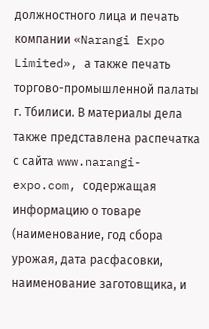должностного лица и печать компании «Narangi Expo Limited», а также печать торгово-промышленной палаты г. Тбилиси. В материалы дела также представлена распечатка с сайта www.narangi-expo.com, содержащая информацию о товаре (наименование, год сбора урожая, дата расфасовки, наименование заготовщика, и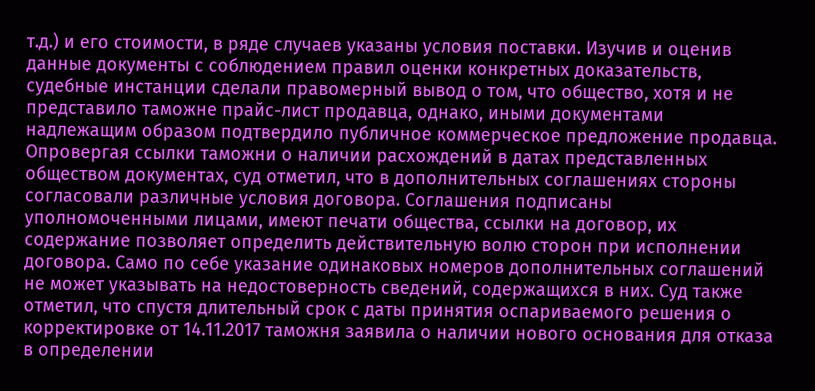т.д.) и его стоимости, в ряде случаев указаны условия поставки. Изучив и оценив данные документы с соблюдением правил оценки конкретных доказательств, судебные инстанции сделали правомерный вывод о том, что общество, хотя и не представило таможне прайс-лист продавца, однако, иными документами надлежащим образом подтвердило публичное коммерческое предложение продавца. Опровергая ссылки таможни о наличии расхождений в датах представленных обществом документах, суд отметил, что в дополнительных соглашениях стороны согласовали различные условия договора. Соглашения подписаны уполномоченными лицами, имеют печати общества, ссылки на договор, их содержание позволяет определить действительную волю сторон при исполнении договора. Само по себе указание одинаковых номеров дополнительных соглашений не может указывать на недостоверность сведений, содержащихся в них. Суд также отметил, что спустя длительный срок с даты принятия оспариваемого решения о корректировке от 14.11.2017 таможня заявила о наличии нового основания для отказа в определении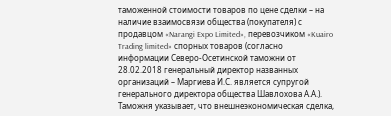таможенной стоимости товаров по цене сделки – на наличие взаимосвязи общества (покупателя) с продавцом «Narangi Expo Limited», перевозчиком «Kuairo Trading limited» спорных товаров (согласно информации Северо-Осетинской таможни от 28.02.2018 генеральный директор названных организаций – Маргиева И.С. является супругой генерального директора общества Шавлохова А.А.). Таможня указывает, что внешнеэкономическая сделка,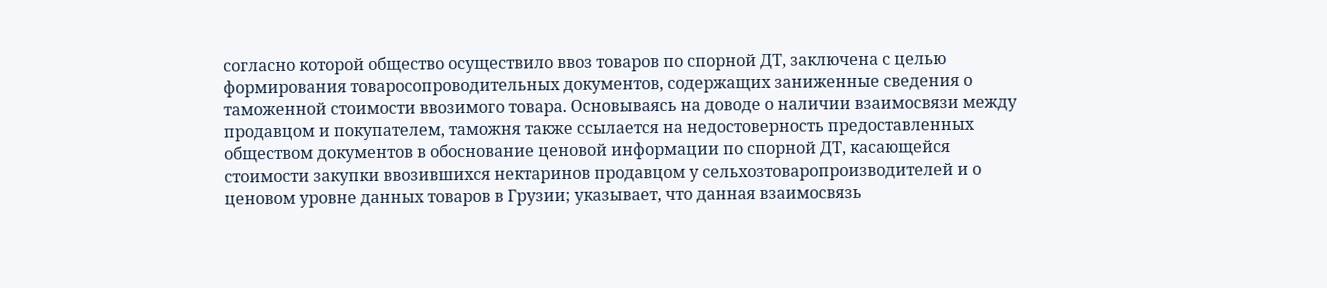согласно которой общество осуществило ввоз товаров по спорной ДТ, заключена с целью формирования товаросопроводительных документов, содержащих заниженные сведения о таможенной стоимости ввозимого товара. Основываясь на доводе о наличии взаимосвязи между продавцом и покупателем, таможня также ссылается на недостоверность предоставленных обществом документов в обоснование ценовой информации по спорной ДТ, касающейся стоимости закупки ввозившихся нектаринов продавцом у сельхозтоваропроизводителей и о ценовом уровне данных товаров в Грузии; указывает, что данная взаимосвязь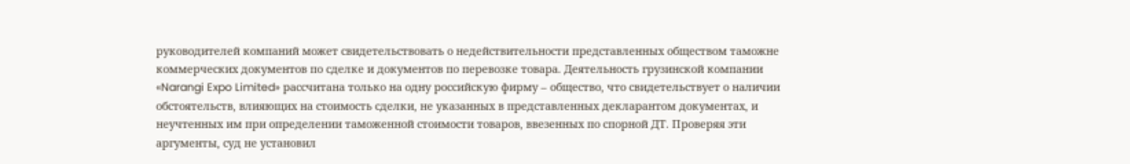руководителей компаний может свидетельствовать о недействительности представленных обществом таможне коммерческих документов по сделке и документов по перевозке товара. Деятельность грузинской компании «Narangi Expo Limited» рассчитана только на одну российскую фирму – общество, что свидетельствует о наличии обстоятельств, влияющих на стоимость сделки, не указанных в представленных декларантом документах, и неучтенных им при определении таможенной стоимости товаров, ввезенных по спорной ДТ. Проверяя эти аргументы, суд не установил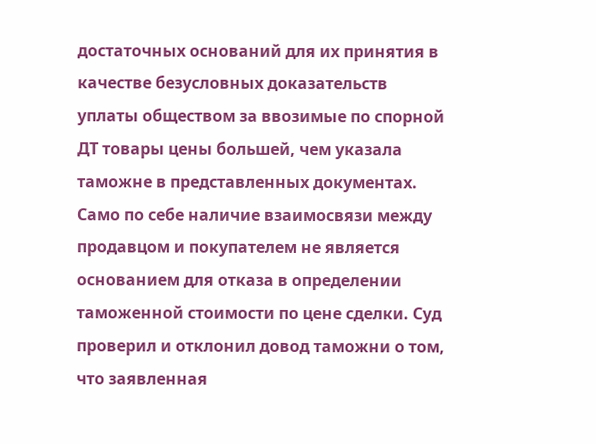достаточных оснований для их принятия в качестве безусловных доказательств уплаты обществом за ввозимые по спорной ДТ товары цены большей, чем указала таможне в представленных документах. Само по себе наличие взаимосвязи между продавцом и покупателем не является основанием для отказа в определении таможенной стоимости по цене сделки. Суд проверил и отклонил довод таможни о том, что заявленная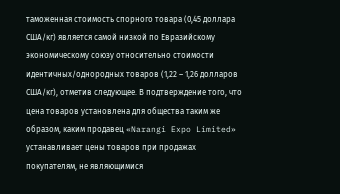таможенная стоимость спорного товара (0,45 доллара США/кг) является самой низкой по Евразийскому экономическому союзу относительно стоимости идентичных/однородных товаров (1,22 – 1,26 долларов США/кг), отметив следующее. В подтверждение того, что цена товаров установлена для общества таким же образом, каким продавец «Narangi Expo Limited» устанавливает цены товаров при продажах покупателям, не являющимися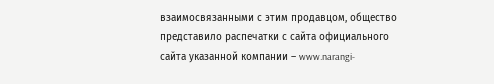взаимосвязанными с этим продавцом, общество представило распечатки с сайта официального сайта указанной компании – www.narangi-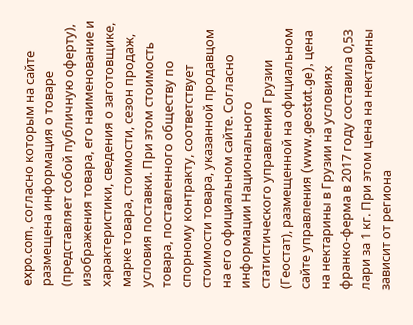expo.com, согласно которым на сайте размещена информация о товаре (представляет собой публичную оферту), изображения товара, его наименование и характеристики, сведения о заготовщике, марке товара, стоимости, сезон продаж, условия поставки. При этом стоимость товара, поставленного обществу по спорному контракту, соответствует стоимости товара, указанной продавцом на его официальном сайте. Согласно информации Национального статистического управления Грузии (Геостат), размещенной на официальном сайте управления (www.geostat.ge), цена на нектарины в Грузии на условиях франко-ферма в 2017 году составила 0,53 лари за 1 кг. При этом цена на нектарины зависит от региона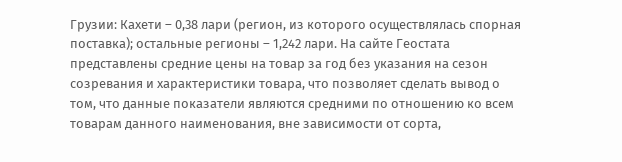Грузии: Кахети – 0,38 лари (регион, из которого осуществлялась спорная поставка); остальные регионы – 1,242 лари. На сайте Геостата представлены средние цены на товар за год без указания на сезон созревания и характеристики товара, что позволяет сделать вывод о том, что данные показатели являются средними по отношению ко всем товарам данного наименования, вне зависимости от сорта,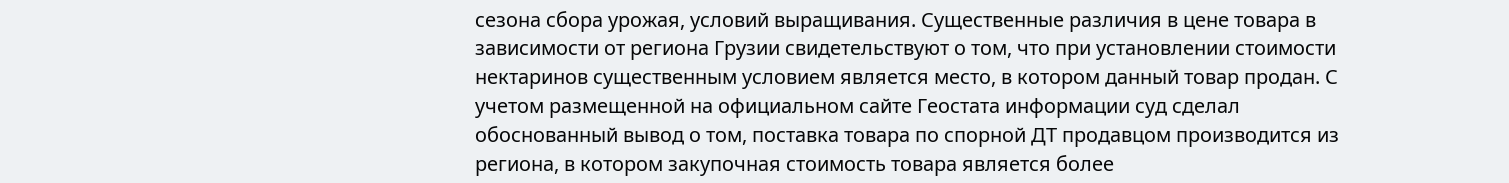сезона сбора урожая, условий выращивания. Существенные различия в цене товара в зависимости от региона Грузии свидетельствуют о том, что при установлении стоимости нектаринов существенным условием является место, в котором данный товар продан. С учетом размещенной на официальном сайте Геостата информации суд сделал обоснованный вывод о том, поставка товара по спорной ДТ продавцом производится из региона, в котором закупочная стоимость товара является более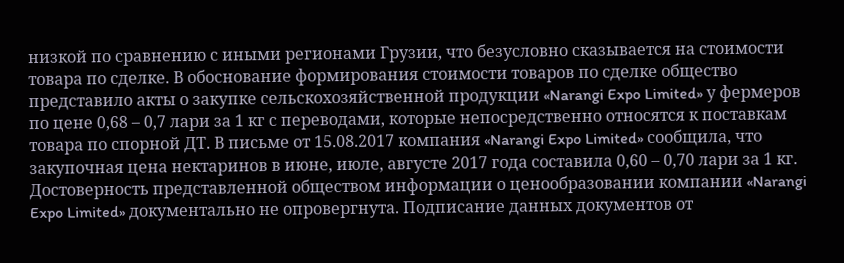низкой по сравнению с иными регионами Грузии, что безусловно сказывается на стоимости товара по сделке. В обоснование формирования стоимости товаров по сделке общество представило акты о закупке сельскохозяйственной продукции «Narangi Expo Limited» у фермеров по цене 0,68 – 0,7 лари за 1 кг с переводами, которые непосредственно относятся к поставкам товара по спорной ДТ. В письме от 15.08.2017 компания «Narangi Expo Limited» сообщила, что закупочная цена нектаринов в июне, июле, августе 2017 года составила 0,60 – 0,70 лари за 1 кг. Достоверность представленной обществом информации о ценообразовании компании «Narangi Expo Limited» документально не опровергнута. Подписание данных документов от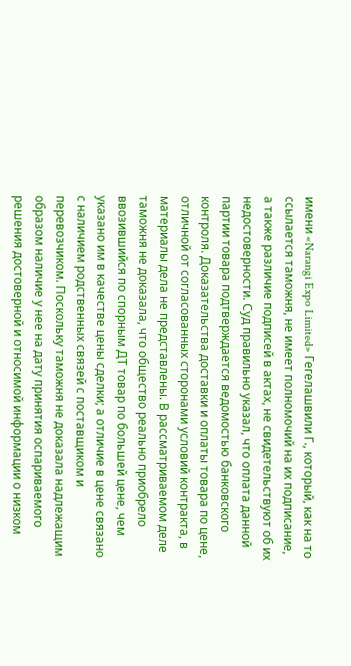имени «Narangi Expo Limited» Гегелашвили Г., который, как на то ссылается таможня, не имеет полномочий на их подписание, а также различие подписей в актах, не свидетельствуют об их недостоверности. Суд правильно указал, что оплата данной партии товара подтверждается ведомостью банковского контроля. Доказательства доставки и оплаты товара по цене, отличной от согласованных сторонами условий контракта, в материалы дела не представлены. В рассматриваемом деле таможня не доказала, что общество реально приобрело ввозившийся по спорным ДТ товар по большей цене, чем указано им в качестве цены сделки; а отличие в цене связано с наличием родственных связей с поставщиком и перевозчиком. Поскольку таможня не доказала надлежащим образом наличие у нее на дату принятия оспариваемого решения достоверной и относимой информации о низком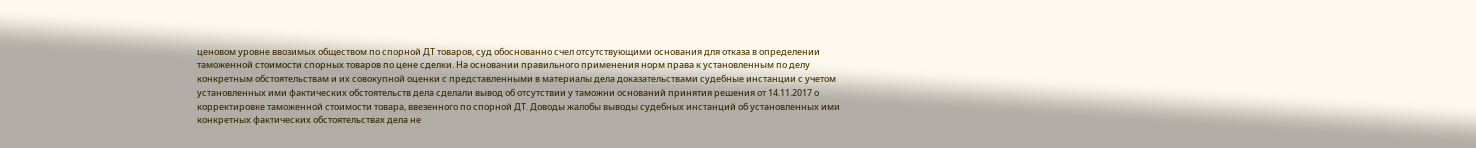ценовом уровне ввозимых обществом по спорной ДТ товаров, суд обоснованно счел отсутствующими основания для отказа в определении таможенной стоимости спорных товаров по цене сделки. На основании правильного применения норм права к установленным по делу конкретным обстоятельствам и их совокупной оценки с представленными в материалы дела доказательствами судебные инстанции с учетом установленных ими фактических обстоятельств дела сделали вывод об отсутствии у таможни оснований принятия решения от 14.11.2017 о корректировке таможенной стоимости товара, ввезенного по спорной ДТ. Доводы жалобы выводы судебных инстанций об установленных ими конкретных фактических обстоятельствах дела не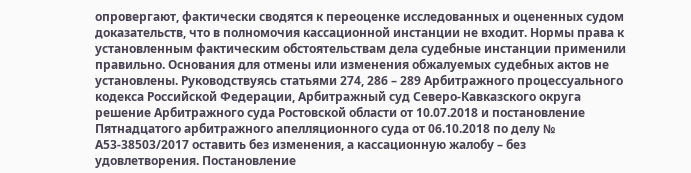опровергают, фактически сводятся к переоценке исследованных и оцененных судом доказательств, что в полномочия кассационной инстанции не входит. Нормы права к установленным фактическим обстоятельствам дела судебные инстанции применили правильно. Основания для отмены или изменения обжалуемых судебных актов не установлены. Руководствуясь статьями 274, 286 – 289 Арбитражного процессуального кодекса Российской Федерации, Арбитражный суд Северо-Кавказского округа решение Арбитражного суда Ростовской области от 10.07.2018 и постановление Пятнадцатого арбитражного апелляционного суда от 06.10.2018 по делу № А53-38503/2017 оставить без изменения, а кассационную жалобу – без удовлетворения. Постановление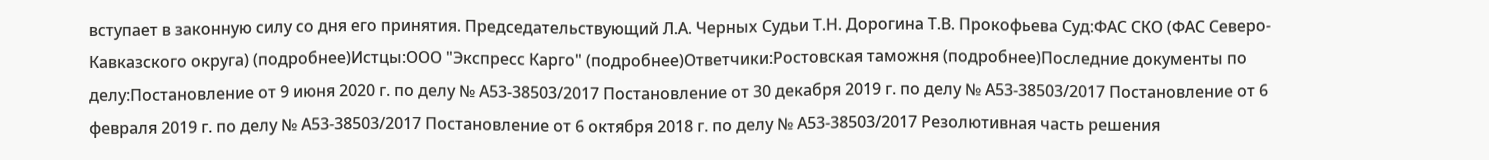вступает в законную силу со дня его принятия. Председательствующий Л.А. Черных Судьи Т.Н. Дорогина Т.В. Прокофьева Суд:ФАС СКО (ФАС Северо-Кавказского округа) (подробнее)Истцы:ООО "Экспресс Карго" (подробнее)Ответчики:Ростовская таможня (подробнее)Последние документы по делу:Постановление от 9 июня 2020 г. по делу № А53-38503/2017 Постановление от 30 декабря 2019 г. по делу № А53-38503/2017 Постановление от 6 февраля 2019 г. по делу № А53-38503/2017 Постановление от 6 октября 2018 г. по делу № А53-38503/2017 Резолютивная часть решения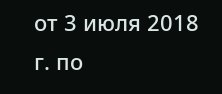от 3 июля 2018 г. по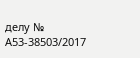делу № А53-38503/2017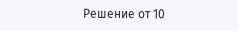Решение от 10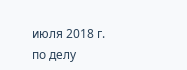июля 2018 г. по делу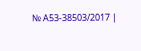№ А53-38503/2017 |